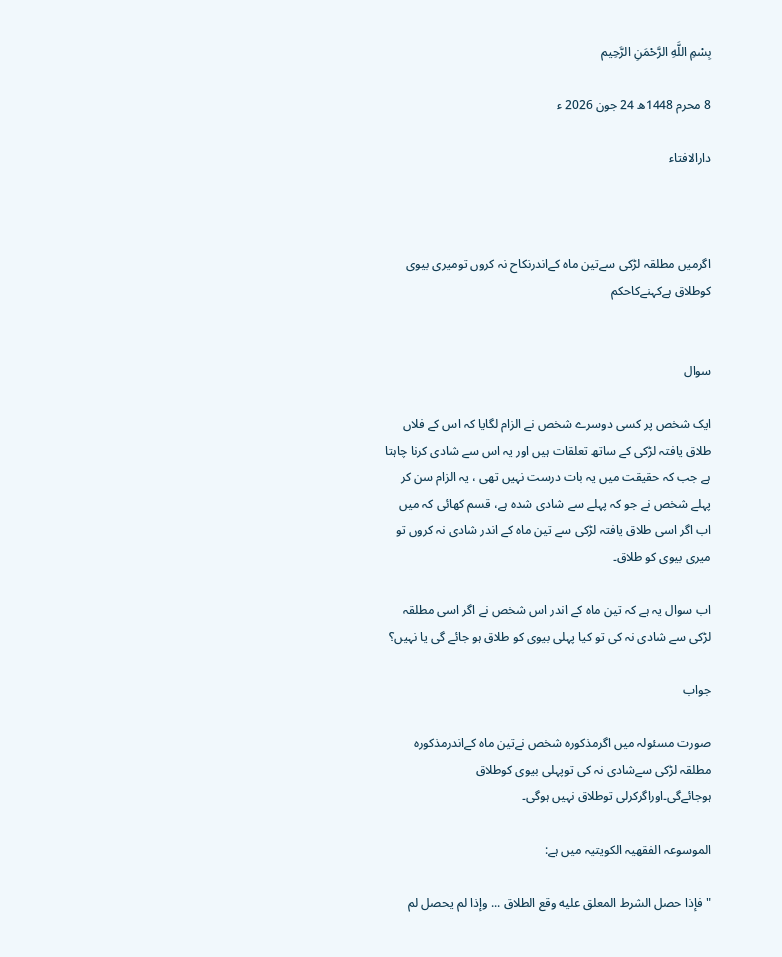بِسْمِ اللَّهِ الرَّحْمَنِ الرَّحِيم

8 محرم 1448ھ 24 جون 2026 ء

دارالافتاء



اگرمیں مطلقہ لڑکی سےتین ماہ کےاندرنکاح نہ کروں تومیری بیوی کوطلاق ہےکہنےکاحکم


سوال

ایک شخص پر کسی دوسرے شخص نے الزام لگایا کہ اس کے فلاں طلاق یافتہ لڑکی کے ساتھ تعلقات ہیں اور یہ اس سے شادی کرنا چاہتا ہے جب کہ حقیقت میں یہ بات درست نہیں تھی ، یہ الزام سن کر پہلے شخص نے جو کہ پہلے سے شادی شدہ ہے، قسم کھائی کہ میں اب اگر اسی طلاق یافتہ لڑکی سے تین ماہ کے اندر شادی نہ کروں تو میری بیوی کو طلاق۔

اب سوال یہ ہے کہ تین ماہ کے اندر اس شخص نے اگر اسی مطلقہ لڑکی سے شادی نہ کی تو کیا پہلی بیوی کو طلاق ہو جائے گی یا نہیں؟

جواب

صورت مسئولہ میں اگرمذکورہ شخص نےتین ماہ کےاندرمذکورہ مطلقہ لڑکی سےشادی نہ کی توپہلی بیوی کوطلاق ہوجائےگی۔اوراگرکرلی توطلاق نہیں ہوگی۔

الموسوعہ الفقهیہ الکویتیہ میں ہے:

" فإذا حصل الشرط المعلق عليه وقع الطلاق ... وإذا لم يحصل لم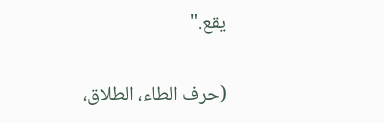يقع."

(حرف الطاء، الطلاق،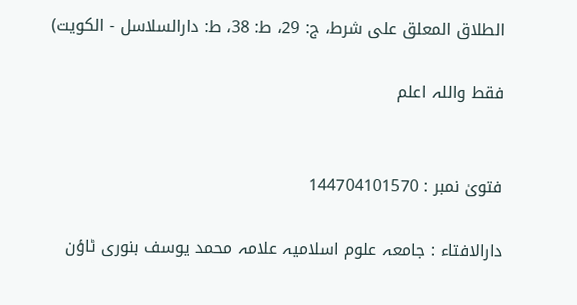الطلاق المعلق علی شرط، ج: 29، ط: 38، ط: دارالسلاسل - الكويت)

فقط واللہ اعلم


فتویٰ نمبر : 144704101570

دارالافتاء : جامعہ علوم اسلامیہ علامہ محمد یوسف بنوری ٹاؤن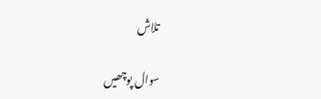تلاش

سوال پوچھیں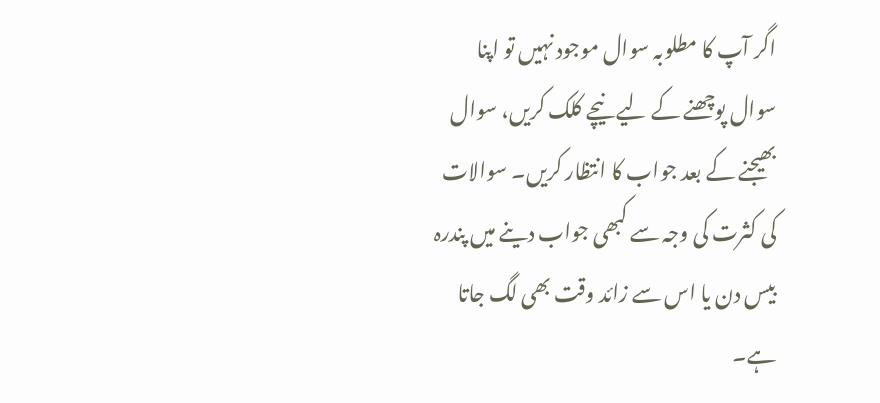اگر آپ کا مطلوبہ سوال موجود نہیں تو اپنا سوال پوچھنے کے لیے نیچے کلک کریں، سوال بھیجنے کے بعد جواب کا انتظار کریں۔ سوالات کی کثرت کی وجہ سے کبھی جواب دینے میں پندرہ بیس دن یا اس سے زائد وقت بھی لگ جاتا ہے۔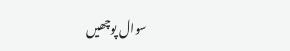سوال پوچھیں